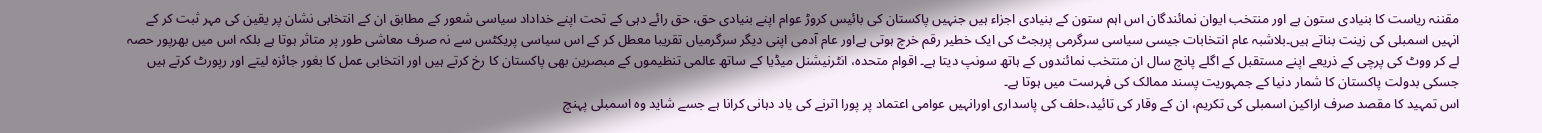مقننہ ریاست کا بنیادی ستون ہے اور منتخب ایوان نمائندگان اس اہم ستون کے بنیادی اجزاء ہیں جنہیں پاکستان کی بائیس کروڑ عوام اپنے بنیادی حق، حق رائے دہی کے تحت اپنے خداداد سیاسی شعور کے مطابق ان کے انتخابی نشان پر یقین کی مہر ثبت کر کے انہیں اسمبلی کی زینت بناتے ہیں۔بلاشبہ عام انتخابات جیسی سیاسی سرگرمی پربجٹ کی ایک خطیر رقم خرچ ہوتی ہےاور عام آدمی اپنی دیگر سرگرمیاں تقریبا معطل کر کے اس سیاسی پریکٹس سے نہ صرف معاشی طور پر متاثر ہوتا ہے بلکہ اس میں بھرپور حصہ لے کر ووٹ کی پرچی کے ذریعے اپنے مستقبل کے اگلے پانچ سال ان منتخب نمائندوں کے ہاتھ سونپ دیتا ہے۔ اقوام متحدہ، انٹرنیشنل میڈیا کے ساتھ عالمی تنظیموں کے مبصرین بھی پاکستان کا رخ کرتے ہیں اور انتخابی عمل کا بغور جائزہ لیتے اور رپورٹ کرتے ہیں جسکی بدولت پاکستان کا شمار دنیا کے جمہوریت پسند ممالک کی فہرست میں ہوتا ہے۔
اس تمہید کا مقصد صرف اراکین اسمبلی کی تکریم، ان کے وقار کی تائید،حلف کی پاسداری اورانہیں عوامی اعتماد پر پورا اترنے کی یاد دہانی کرانا ہے جسے شاید وہ اسمبلی پہنچ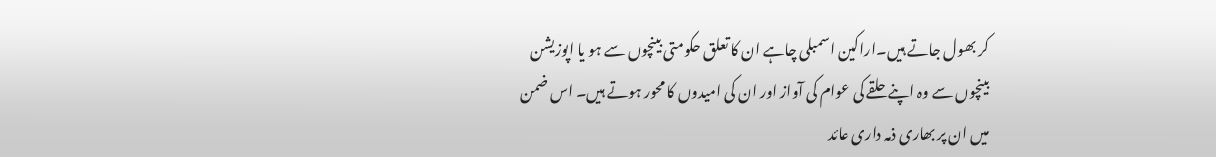کر بھول جاتے ہیں۔اراکین اسمبلی چاہے ان کا تعلق حکومتی بینچوں سے ہو یا اپوزیشن بینچوں سے وہ اپنے حلقے کی عوام کی آواز اور ان کی امیدوں کا محور ہوتے ہیں۔ اس ضمن میں ان پر بھاری ذمہ داری عائد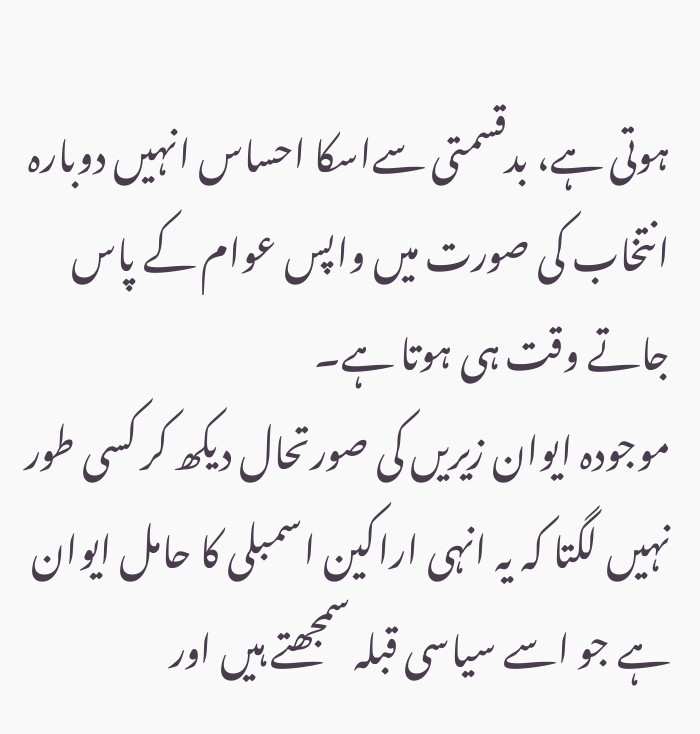ہوتی ہے، بدقسمتی سےاسکا احساس انہیں دوبارہ انتخاب کی صورت میں واپس عوام کے پاس جاتے وقت ہی ہوتا ہے۔
موجودہ ایوان زیریں کی صورتحال دیکھ کر کسی طور نہیں لگتا کہ یہ انہی اراکین اسمبلی کا حامل ایوان ہے جو اسے سیاسی قبلہ سمجھتے ہیں اور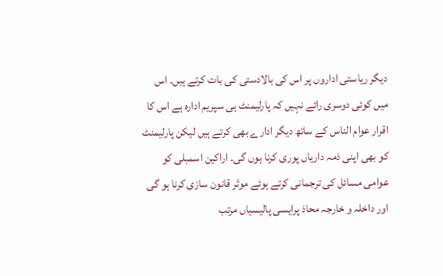دیگر ریاستی اداروں پر اس کی بالادستی کی بات کرتے ہیں۔ اس میں کوئی دوسری رائے نہیں کہ پارلیمنٹ ہی سپریم ادارہ ہے اس کا اقرار عوام الناس کے ساتھ دیگر ادارے بھی کرتے ہیں لیکن پارلیمنٹ کو بھی اپنی ذمہ داریاں پوری کرنا ہوں گی۔ اراکین اسمبلی کو عوامی مسائل کی ترجمانی کرتے ہوئے موثر قانون سازی کرنا ہو گی اور داخلہ و خارجہ محاذ پرایسی پالیسیاں مرتب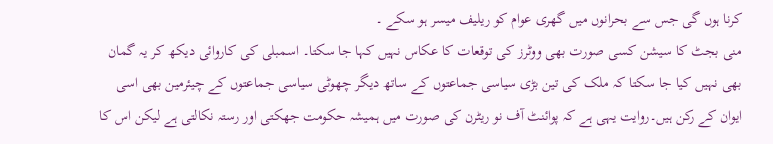کرنا ہوں گی جس سے بحرانوں میں گھری عوام کو ریلیف میسر ہو سکے ۔
منی بجٹ کا سیشن کسی صورت بھی ووٹرز کی توقعات کا عکاس نہیں کہا جا سکتا۔ اسمبلی کی کاروائی دیکھ کر یہ گمان بھی نہیں کیا جا سکتا کہ ملک کی تین بڑی سیاسی جماعتوں کے ساتھ دیگر چھوٹی سیاسی جماعتوں کے چیئرمین بھی اسی ایوان کے رکن ہیں۔روایت یہی ہے کہ پوائنٹ آف نو ریٹرن کی صورت میں ہمیشہ حکومت جھکتی اور رستہ نکالتی ہے لیکن اس کا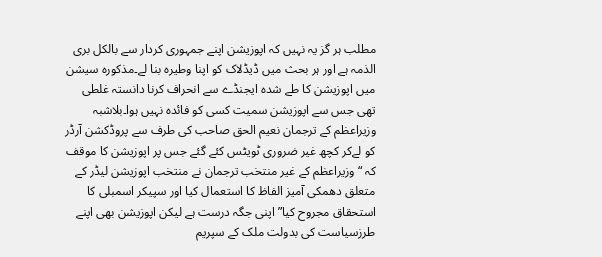مطلب ہر گز یہ نہیں کہ اپوزیشن اپنے جمہوری کردار سے بالکل بری الذمہ ہے اور ہر بحث میں ڈیڈلاک کو اپنا وطیرہ بنا لے۔مذکورہ سیشن میں اپوزیشن کا طے شدہ ایجنڈے سے انحراف کرنا دانستہ غلطی تھی جس سے اپوزیشن سمیت کسی کو فائدہ نہیں ہوا۔بلاشبہ وزیراعظم کے ترجمان نعیم الحق صاحب کی طرف سے پروڈکشن آرڈر کو لےکر کچھ غیر ضروری ٹویٹس کئے گئے جس پر اپوزیشن کا موقف کہ “وزیراعظم کے غیر منتخب ترجمان نے منتخب اپوزیشن لیڈر کے متعلق دھمکی آمیز الفاظ کا استعمال کیا اور سپیکر اسمبلی کا استحقاق مجروح کیا” اپنی جگہ درست ہے لیکن اپوزیشن بھی اپنے طرزسیاست کی بدولت ملک کے سپریم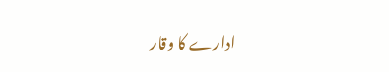ادارے کا وقار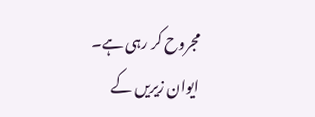مجروح کر رہی ہے۔
ایوان زیریں کے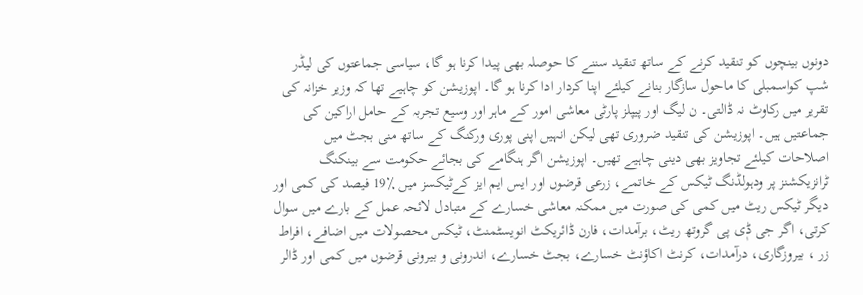دونوں بینچوں کو تنقید کرنے کے ساتھ تنقید سننے کا حوصلہ بھی پیدا کرنا ہو گا، سیاسی جماعتوں کی لیڈر شپ کواسمبلی کا ماحول سازگار بنانے کیلئے اپنا کردار ادا کرنا ہو گا۔ اپوزیشن کو چاہیے تھا کہ وزیر خزانہ کی تقریر میں رکاوٹ نہ ڈالتی۔ ن لیگ اور پیپلز پارٹی معاشی امور کے ماہر اور وسیع تجربہ کے حامل اراکین کی جماعتیں ہیں۔ اپوزیشن کی تنقید ضروری تھی لیکن انہیں اپنی پوری ورکنگ کے ساتھ منی بجٹ میں اصلاحات کیلئے تجاویز بھی دینی چاہیے تھیں۔ اپوزیشن اگر ہنگامے کی بجائے حکومت سے بینکنگ ٹرانزیکشنز پر ودہولڈنگ ٹیکس کے خاتمے، زرعی قرضوں اور ایس ایم ایز کےٹیکسز میں ٪19 فیصد کی کمی اور دیگر ٹیکس ریٹ میں کمی کی صورت میں ممکنہ معاشی خسارے کے متبادل لائحہ عمل کے بارے میں سوال کرتی، اگر جی ڈٖی پی گروتھ ریٹ، برآمدات، فارن ڈائریکٹ انویسٹمنٹ، ٹیکس محصولات میں اضافے، افراط زر ، بیروزگاری، درآمدات، کرنٹ اکاؤنٹ خسارے، بجٹ خسارے، اندرونی و بیرونی قرضوں میں کمی اور ڈالر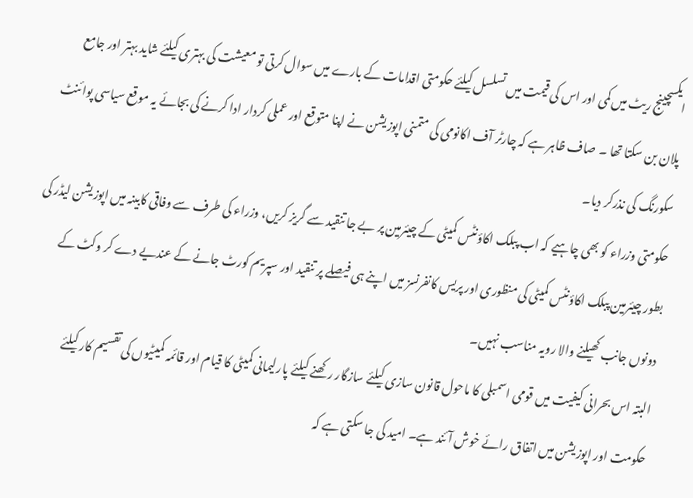ایکسچینج ریٹ میں کمی اور اس کی قیمت میں تسلسل کیلئے حکومتی اقدامات کے بارے میں سوال کرتی تو معیشت کی بہتری کیلئے شاید بہتر اور جامع پلان بن سکتا تھا ۔ صاف ظاہر ہے کہ چارٹر آف اکانومی کی متمنی اپوزیشن نے اپنا متوقع اور عملی کردار ادا کرنے کی بجائے یہ موقع سیاسی پوائنٹ سکورنگ کی نذرکر دیا۔
حکومتی وزراء کو بھی چاہیے کہ اب پبلک اکاؤنٹس کمیٹی کے چیئرمین پر بے جا تنقید سے گریز کریں، وزراء کی طرف سے وفاقی کابینہ میں اپوزیشن لیڈر کی بطور چیئرمین پبلک اکاؤنٹس کمیٹی کی منظوری اور پریس کانفرنسز میں اپنے ہی فیصلے پر تنقید اور سپریم کورٹ جانے کے عندیے دے کر وکٹ کے دونوں جانب کھیلنے والا رویہ مناسب نہیں۔
البتہ اس بحرانی کیفیت میں قومی اسمبلی کا ماحول قانون سازی کیلئے سازگار رکھنے کیلئے پارلیمانی کمیٹی کا قیام اور قائمہ کمیٹیوں کی تقسیم کار کیلئے حکومت اور اپوزیشن میں اتفاق رائے خوش آئند ہے۔ امید کی جا سکتی ہے کہ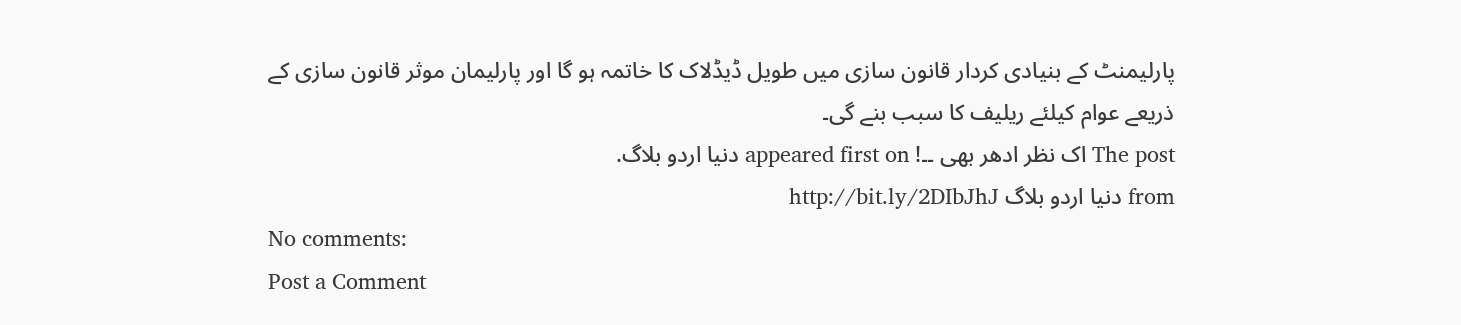پارلیمنٹ کے بنیادی کردار قانون سازی میں طویل ڈیڈلاک کا خاتمہ ہو گا اور پارلیمان موثر قانون سازی کے ذریعے عوام کیلئے ریلیف کا سبب بنے گی۔
The post اک نظر ادھر بھی ۔۔! appeared first on دنیا اردو بلاگ.
from دنیا اردو بلاگ http://bit.ly/2DIbJhJ
No comments:
Post a Comment